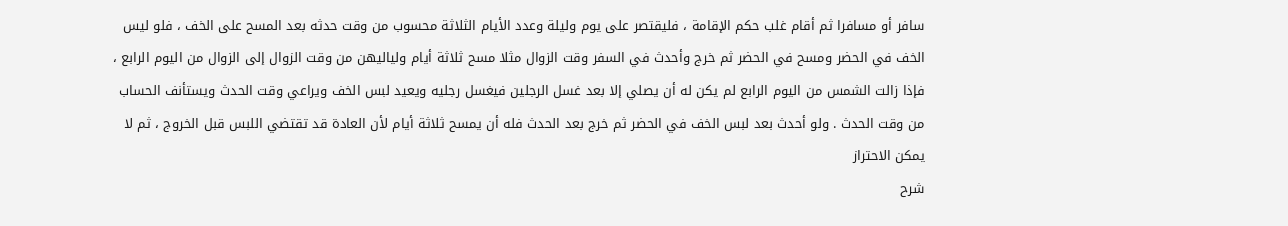سافر أو مسافرا ثم أقام غلب حكم الإقامة ، فليقتصر على يوم وليلة وعدد الأيام الثلاثة محسوب من وقت حدثه بعد المسح على الخف ، فلو ليس الخف في الحضر ومسح في الحضر ثم خرج وأحدث في السفر وقت الزوال مثلا مسح ثلاثة أيام ولياليهن من وقت الزوال إلى الزوال من اليوم الرابع ، فإذا زالت الشمس من اليوم الرابع لم يكن له أن يصلي إلا بعد غسل الرجلين فيغسل رجليه ويعيد لبس الخف ويراعي وقت الحدث ويستأنف الحساب من وقت الحدث . ولو أحدث بعد لبس الخف في الحضر ثم خرج بعد الحدث فله أن يمسح ثلاثة أيام لأن العادة قد تقتضي اللبس قبل الخروج ، ثم لا يمكن الاحتراز
شرح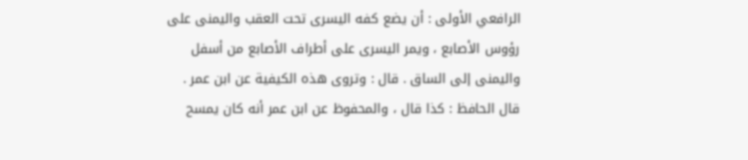الرافعي الأولى : أن يضع كفه اليسرى تحت العقب واليمنى على رؤوس الأصابع ، ويمر اليسرى على أطراف الأصابع من أسفل واليمنى إلى الساق . قال : وتروى هذه الكيفية عن ابن عمر . قال الحافظ : كذا قال ، والمحفوظ عن ابن عمر أنه كان يمسح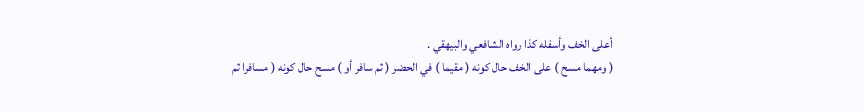أعلى الخف وأسفله كذا رواه الشافعي والبيهقي .
( ومهما مسح ) على الخف حال كونه ( مقيما ) في الحضر ( ثم سافر أو ) مسح حال كونه ( مسافرا ثم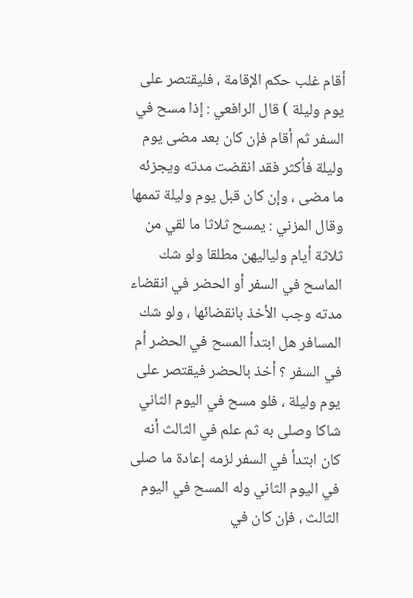أقام غلب حكم الإقامة ، فليقتصر على يوم وليلة ) قال الرافعي : إذا مسح في السفر ثم أقام فإن كان بعد مضى يوم وليلة فأكثر فقد انقضت مدته ويجزئه ما مضى ، وإن كان قبل يوم وليلة تممها وقال المزني : يمسح ثلاثا ما لقي من ثلاثة أيام ولياليهن مطلقا ولو شك الماسح في السفر أو الحضر في انقضاء مدته وجب الأخذ بانقضائها ، ولو شك المسافر هل ابتدأ المسح في الحضر أم في السفر ؟ أخذ بالحضر فيقتصر على يوم وليلة ، فلو مسح في اليوم الثاني شاكا وصلى به ثم علم في الثالث أنه كان ابتدأ في السفر لزمه إعادة ما صلى في اليوم الثاني وله المسح في اليوم الثالث ، فإن كان في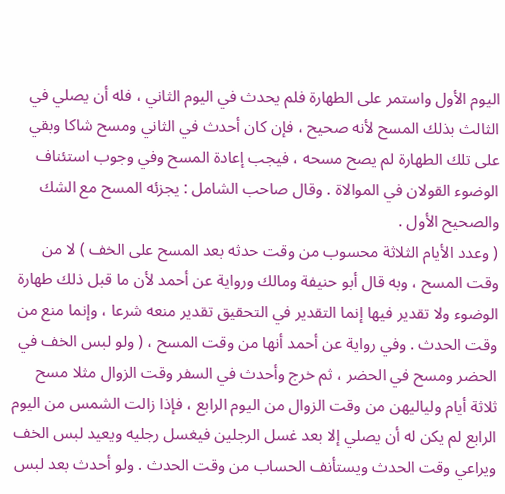اليوم الأول واستمر على الطهارة فلم يحدث في اليوم الثاني ، فله أن يصلي في الثالث بذلك المسح لأنه صحيح ، فإن كان أحدث في الثاني ومسح شاكا وبقي على تلك الطهارة لم يصح مسحه ، فيجب إعادة المسح وفي وجوب استئناف الوضوء القولان في الموالاة . وقال صاحب الشامل : يجزئه المسح مع الشك والصحيح الأول .
( وعدد الأيام الثلاثة محسوب من وقت حدثه بعد المسح على الخف ) لا من وقت المسح ، وبه قال أبو حنيفة ومالك ورواية عن أحمد لأن ما قبل ذلك طهارة الوضوء ولا تقدير فيها إنما التقدير في التحقيق تقدير منعه شرعا ، وإنما منع من وقت الحدث . وفي رواية عن أحمد أنها من وقت المسح ، ( ولو لبس الخف في الحضر ومسح في الحضر ، ثم خرج وأحدث في السفر وقت الزوال مثلا مسح ثلاثة أيام ولياليهن من وقت الزوال من اليوم الرابع ، فإذا زالت الشمس من اليوم الرابع لم يكن له أن يصلي إلا بعد غسل الرجلين فيغسل رجليه ويعيد لبس الخف ويراعي وقت الحدث ويستأنف الحساب من وقت الحدث . ولو أحدث بعد لبس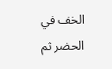الخف في الحضر ثم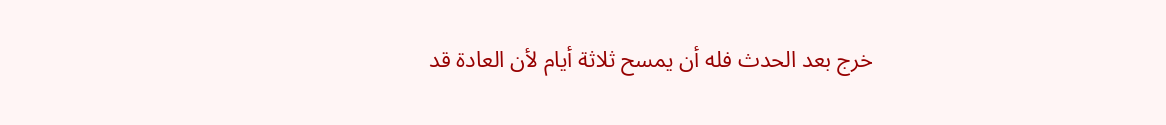خرج بعد الحدث فله أن يمسح ثلاثة أيام لأن العادة قد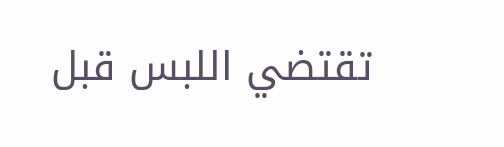تقتضي اللبس قبل